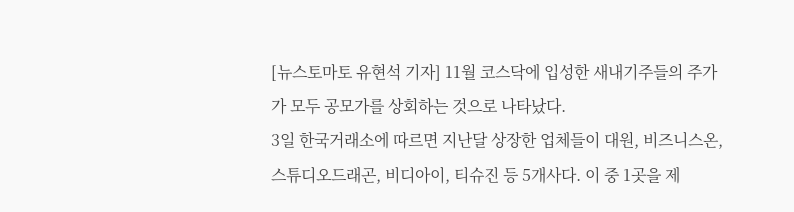[뉴스토마토 유현석 기자] 11월 코스닥에 입성한 새내기주들의 주가가 모두 공모가를 상회하는 것으로 나타났다.
3일 한국거래소에 따르면 지난달 상장한 업체들이 대원, 비즈니스온, 스튜디오드래곤, 비디아이, 티슈진 등 5개사다. 이 중 1곳을 제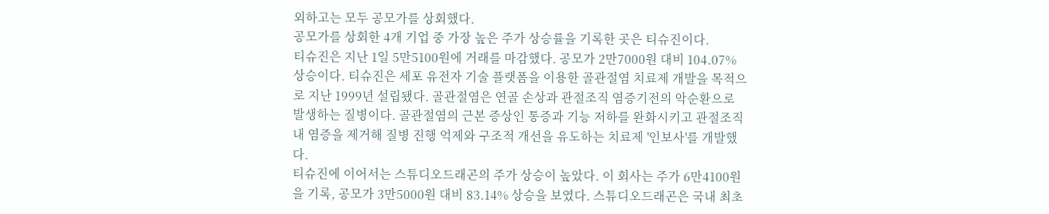외하고는 모두 공모가를 상회했다.
공모가를 상회한 4개 기업 중 가장 높은 주가 상승률을 기록한 곳은 티슈진이다.
티슈진은 지난 1일 5만5100원에 거래를 마감했다. 공모가 2만7000원 대비 104.07% 상승이다. 티슈진은 세포 유전자 기술 플랫폼을 이용한 골관절염 치료제 개발을 목적으로 지난 1999년 설립됐다. 골관절염은 연골 손상과 관절조직 염증기전의 악순환으로 발생하는 질병이다. 골관절염의 근본 증상인 통증과 기능 저하를 완화시키고 관절조직 내 염증을 제거해 질병 진행 억제와 구조적 개선을 유도하는 치료제 '인보사'를 개발했다.
티슈진에 이어서는 스튜디오드래곤의 주가 상승이 높았다. 이 회사는 주가 6만4100원을 기록, 공모가 3만5000원 대비 83.14% 상승을 보였다. 스튜디오드래곤은 국내 최초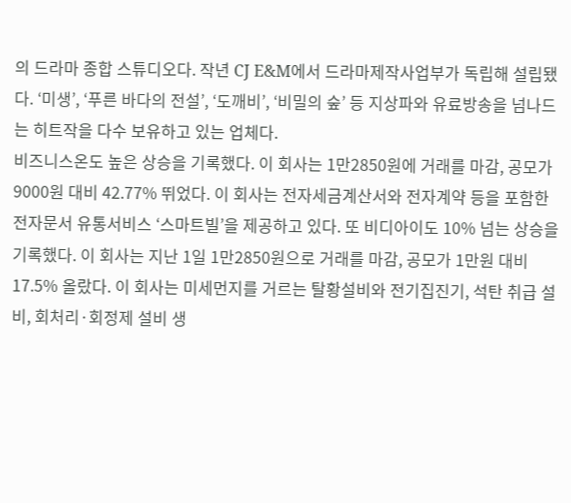의 드라마 종합 스튜디오다. 작년 CJ E&M에서 드라마제작사업부가 독립해 설립됐다. ‘미생’, ‘푸른 바다의 전설’, ‘도깨비’, ‘비밀의 숲’ 등 지상파와 유료방송을 넘나드는 히트작을 다수 보유하고 있는 업체다.
비즈니스온도 높은 상승을 기록했다. 이 회사는 1만2850원에 거래를 마감, 공모가 9000원 대비 42.77% 뛰었다. 이 회사는 전자세금계산서와 전자계약 등을 포함한 전자문서 유통서비스 ‘스마트빌’을 제공하고 있다. 또 비디아이도 10% 넘는 상승을 기록했다. 이 회사는 지난 1일 1만2850원으로 거래를 마감, 공모가 1만원 대비 17.5% 올랐다. 이 회사는 미세먼지를 거르는 탈황설비와 전기집진기, 석탄 취급 설비, 회처리·회정제 설비 생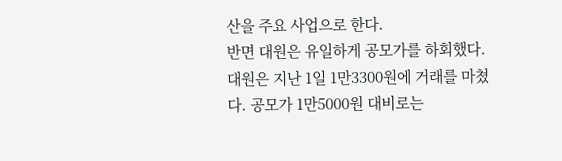산을 주요 사업으로 한다.
반면 대원은 유일하게 공모가를 하회했다. 대원은 지난 1일 1만3300원에 거래를 마쳤다. 공모가 1만5000원 대비로는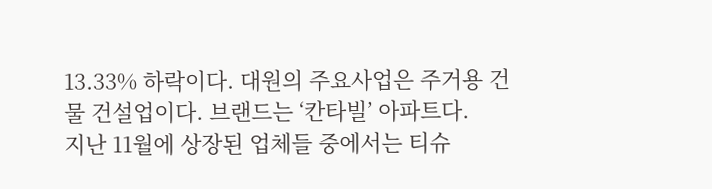13.33% 하락이다. 대원의 주요사업은 주거용 건물 건설업이다. 브랜드는 ‘칸타빌’ 아파트다.
지난 11월에 상장된 업체들 중에서는 티슈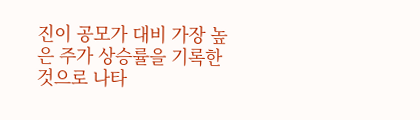진이 공모가 대비 가장 높은 주가 상승률을 기록한 것으로 나타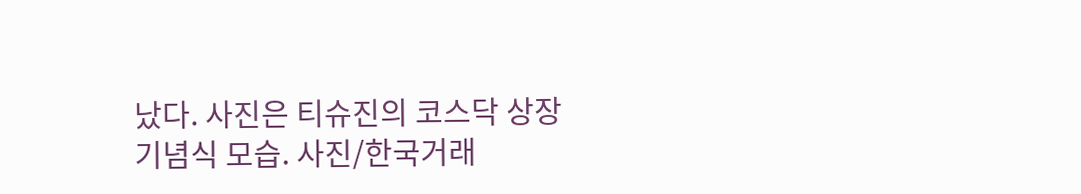났다. 사진은 티슈진의 코스닥 상장 기념식 모습. 사진/한국거래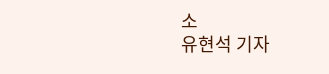소
유현석 기자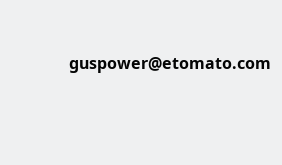guspower@etomato.com